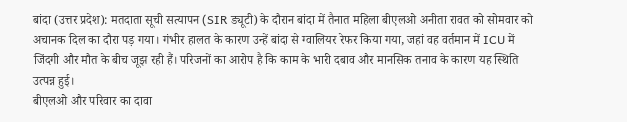बांदा (उत्तर प्रदेश): मतदाता सूची सत्यापन (SIR ड्यूटी) के दौरान बांदा में तैनात महिला बीएलओ अनीता रावत को सोमवार को अचानक दिल का दौरा पड़ गया। गंभीर हालत के कारण उन्हें बांदा से ग्वालियर रेफर किया गया, जहां वह वर्तमान में ICU में जिंदगी और मौत के बीच जूझ रही हैं। परिजनों का आरोप है कि काम के भारी दबाव और मानसिक तनाव के कारण यह स्थिति उत्पन्न हुई।
बीएलओ और परिवार का दावा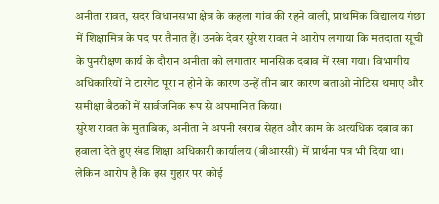अनीता रावत, सदर विधानसभा क्षेत्र के कहला गांव की रहने वाली, प्राथमिक विद्यालय गंछा में शिक्षामित्र के पद पर तैनात हैं। उनके देवर सुरेश रावत ने आरोप लगाया कि मतदाता सूची के पुनरीक्षण कार्य के दौरान अनीता को लगातार मानसिक दबाव में रखा गया। विभागीय अधिकारियों ने टारगेट पूरा न होने के कारण उन्हें तीन बार कारण बताओ नोटिस थमाए और समीक्षा बैठकों में सार्वजनिक रूप से अपमानित किया।
सुरेश रावत के मुताबिक, अनीता ने अपनी खराब सेहत और काम के अत्यधिक दबाव का हवाला देते हुए खंड शिक्षा अधिकारी कार्यालय (बीआरसी) में प्रार्थना पत्र भी दिया था। लेकिन आरोप है कि इस गुहार पर कोई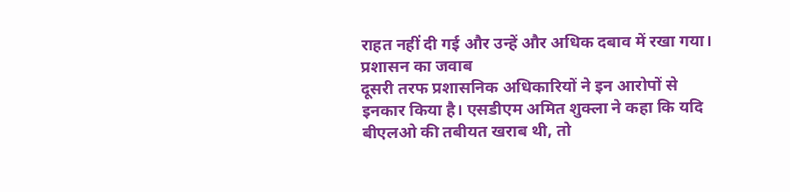राहत नहीं दी गई और उन्हें और अधिक दबाव में रखा गया।
प्रशासन का जवाब
दूसरी तरफ प्रशासनिक अधिकारियों ने इन आरोपों से इनकार किया है। एसडीएम अमित शुक्ला ने कहा कि यदि बीएलओ की तबीयत खराब थी, तो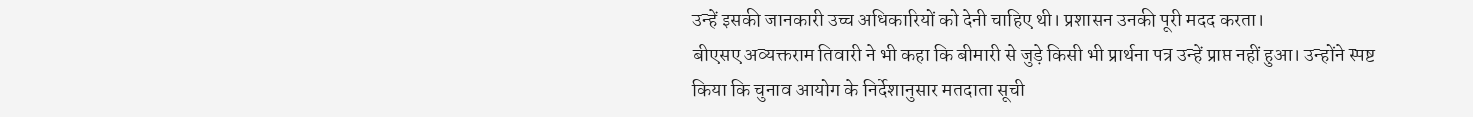उन्हें इसकी जानकारी उच्च अधिकारियों को देनी चाहिए थी। प्रशासन उनकी पूरी मदद करता।
बीएसए अव्यक्तराम तिवारी ने भी कहा कि बीमारी से जुड़े किसी भी प्रार्थना पत्र उन्हें प्राप्त नहीं हुआ। उन्होंने स्पष्ट किया कि चुनाव आयोग के निर्देशानुसार मतदाता सूची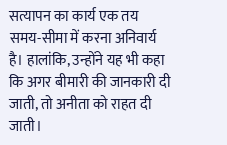सत्यापन का कार्य एक तय समय-सीमा में करना अनिवार्य है। हालांकि, उन्होंने यह भी कहा कि अगर बीमारी की जानकारी दी जाती, तो अनीता को राहत दी जाती।